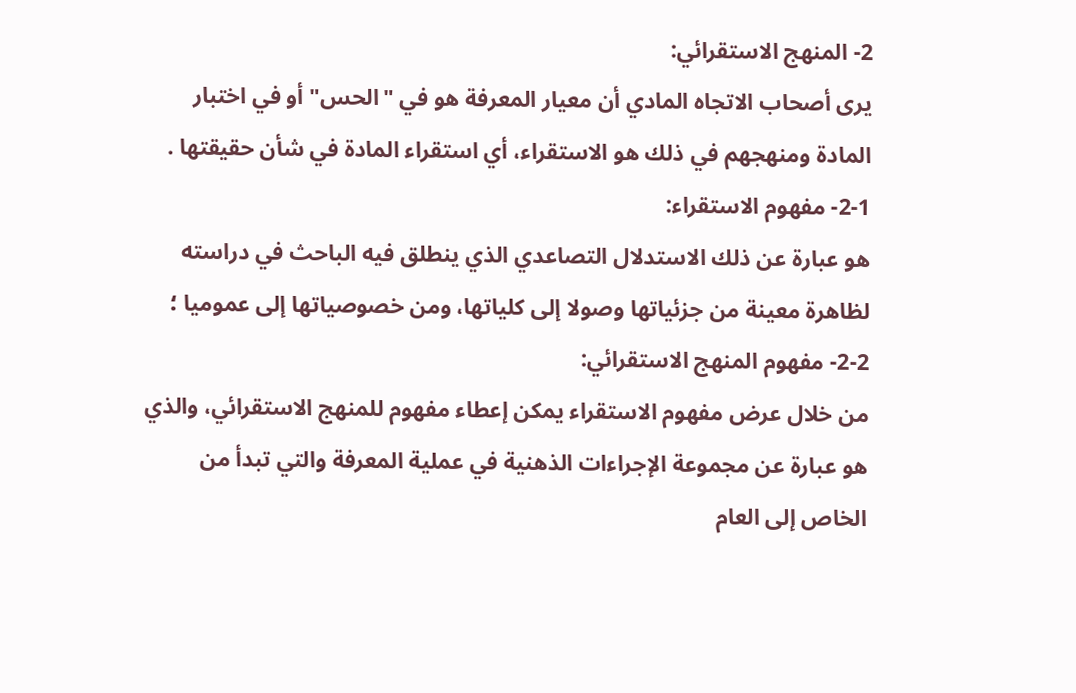2- المنهج الاستقرائي:
يرى أصحاب الاتجاه المادي أن معيار المعرفة هو في "الحس" أو في اختبار المادة ومنهجهم في ذلك هو الاستقراء، أي استقراء المادة في شأن حقيقتها .
2-1- مفهوم الاستقراء:
هو عبارة عن ذلك الاستدلال التصاعدي الذي ينطلق فيه الباحث في دراسته لظاهرة معينة من جزئياتها وصولا إلى كلياتها، ومن خصوصياتها إلى عموميا ؛
2-2- مفهوم المنهج الاستقرائي:
من خلال عرض مفهوم الاستقراء يمكن إعطاء مفهوم للمنهج الاستقرائي، والذي هو عبارة عن مجموعة الإجراءات الذهنية في عملية المعرفة والتي تبدأ من الخاص إلى العام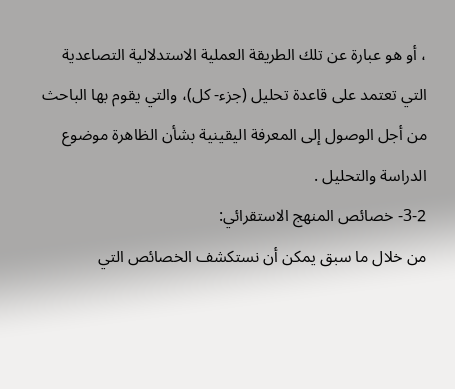، أو هو عبارة عن تلك الطريقة العملية الاستدلالية التصاعدية التي تعتمد على قاعدة تحليل (جزء- كل)، والتي يقوم بها الباحث من أجل الوصول إلى المعرفة اليقينية بشأن الظاهرة موضوع الدراسة والتحليل .
3-2- خصائص المنهج الاستقرائي:
من خلال ما سبق يمكن أن نستكشف الخصائص التي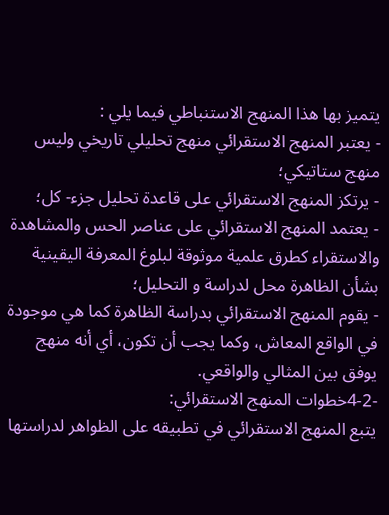يتميز بها هذا المنهج الاستنباطي فيما يلي :
- يعتبر المنهج الاستقرائي منهج تحليلي تاريخي وليس منهج ستاتيكي؛
- يرتكز المنهج الاستقرائي على قاعدة تحليل جزء- كل؛
- يعتمد المنهج الاستقرائي على عناصر الحس والمشاهدة والاستقراء كطرق علمية موثوقة لبلوغ المعرفة اليقينية بشأن الظاهرة محل لدراسة و التحليل؛
- يقوم المنهج الاستقرائي بدراسة الظاهرة كما هي موجودة في الواقع المعاش، وكما يجب أن تكون، أي أنه منهج يوفق بين المثالي والواقعي.
-4-2خطوات المنهج الاستقرائي:
يتبع المنهج الاستقرائي في تطبيقه على الظواهر لدراستها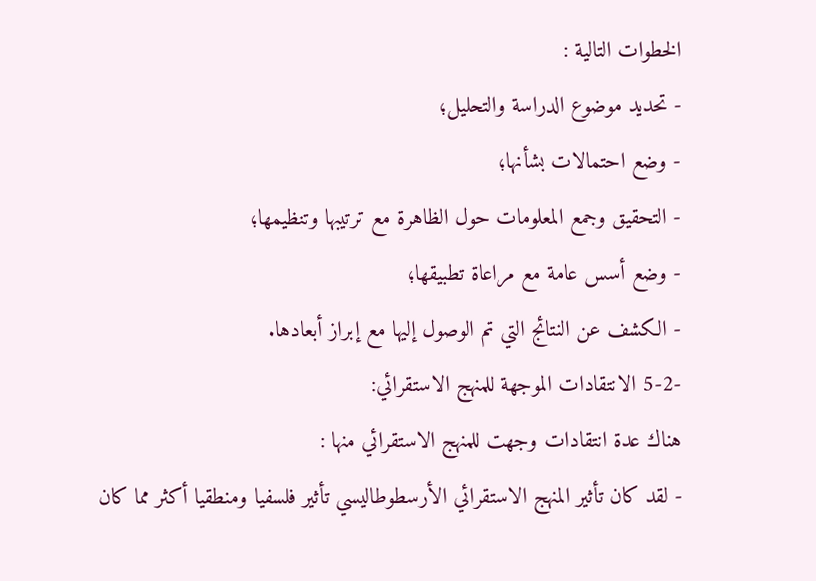الخطوات التالية :
- تحديد موضوع الدراسة والتحليل؛
- وضع احتمالات بشأنها؛
- التحقيق وجمع المعلومات حول الظاهرة مع ترتيبها وتنظيمها؛
- وضع أسس عامة مع مراعاة تطبيقها؛
- الكشف عن النتائج التي تم الوصول إليها مع إبراز أبعادها.
-5-2 الانتقادات الموجهة للمنهج الاستقرائي:
هناك عدة انتقادات وجهت للمنهج الاستقرائي منها :
- لقد كان تأثير المنهج الاستقرائي الأرسطوطاليسي تأثير فلسفيا ومنطقيا أكثر مما كان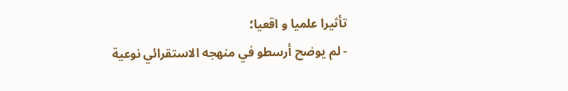تأثيرا علميا و اقعيا؛
- لم يوضح أرسطو في منهجه الاستقرائي نوعية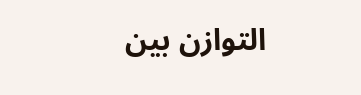التوازن بين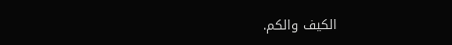الكيف والكم.